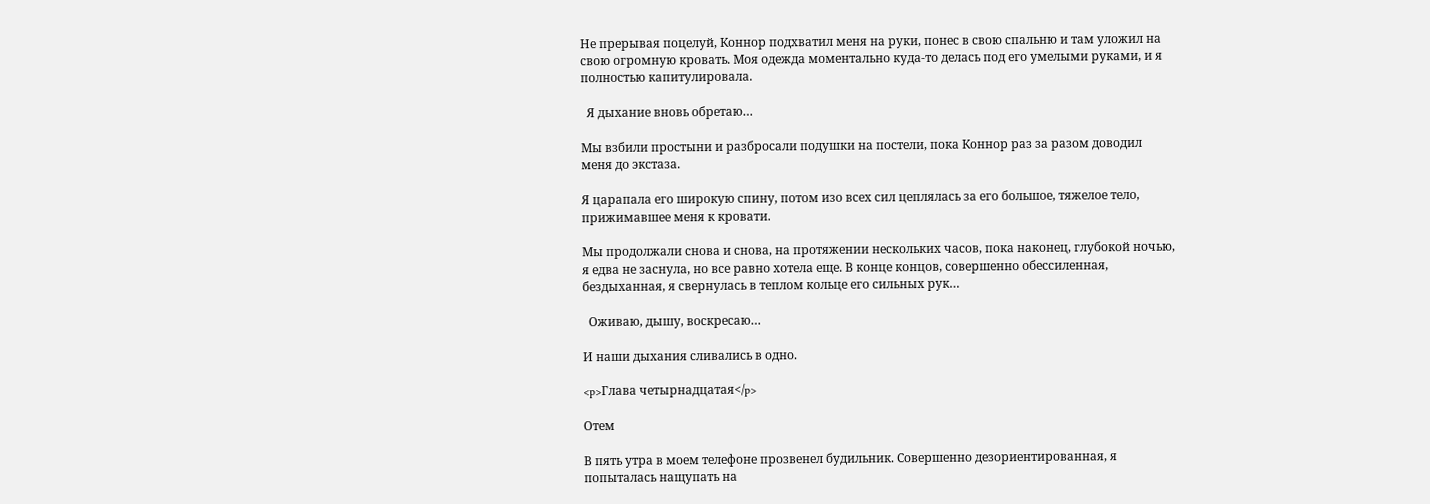Не прерывая поцелуй, Коннор подхватил меня на руки, понес в свою спальню и там уложил на свою огромную кровать. Моя одежда моментально куда-то делась под его умелыми руками, и я полностью капитулировала.

  Я дыхание вновь обретаю…

Мы взбили простыни и разбросали подушки на постели, пока Коннор раз за разом доводил меня до экстаза.

Я царапала его широкую спину, потом изо всех сил цеплялась за его большое, тяжелое тело, прижимавшее меня к кровати.

Мы продолжали снова и снова, на протяжении нескольких часов, пока наконец, глубокой ночью, я едва не заснула, но все равно хотела еще. В конце концов, совершенно обессиленная, бездыханная, я свернулась в теплом кольце его сильных рук…

  Оживаю, дышу, воскресаю…

И наши дыхания сливались в одно.

<p>Глава четырнадцатая</p>

Отем

В пять утра в моем телефоне прозвенел будильник. Совершенно дезориентированная, я попыталась нащупать на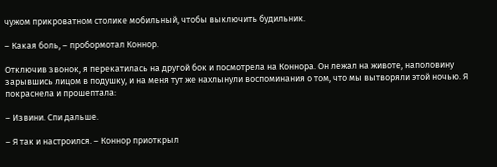чужом прикроватном столике мобильный, чтобы выключить будильник.

– Какая боль, – пробормотал Коннор.

Отключив звонок, я перекатилась на другой бок и посмотрела на Коннора. Он лежал на животе, наполовину зарывшись лицом в подушку, и на меня тут же нахлынули воспоминания о том, что мы вытворяли этой ночью. Я покраснела и прошептала:

– Извини. Спи дальше.

– Я так и настроился. – Коннор приоткрыл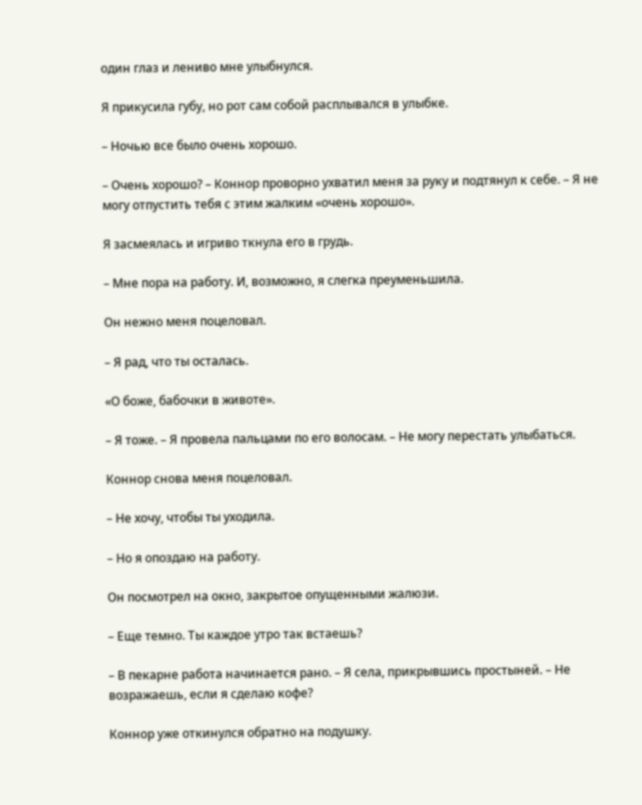один глаз и лениво мне улыбнулся.

Я прикусила губу, но рот сам собой расплывался в улыбке.

– Ночью все было очень хорошо.

– Очень хорошо? – Коннор проворно ухватил меня за руку и подтянул к себе. – Я не могу отпустить тебя с этим жалким «очень хорошо».

Я засмеялась и игриво ткнула его в грудь.

– Мне пора на работу. И, возможно, я слегка преуменьшила.

Он нежно меня поцеловал.

– Я рад, что ты осталась.

«О боже, бабочки в животе».

– Я тоже. – Я провела пальцами по его волосам. – Не могу перестать улыбаться.

Коннор снова меня поцеловал.

– Не хочу, чтобы ты уходила.

– Но я опоздаю на работу.

Он посмотрел на окно, закрытое опущенными жалюзи.

– Еще темно. Ты каждое утро так встаешь?

– В пекарне работа начинается рано. – Я села, прикрывшись простыней. – Не возражаешь, если я сделаю кофе?

Коннор уже откинулся обратно на подушку.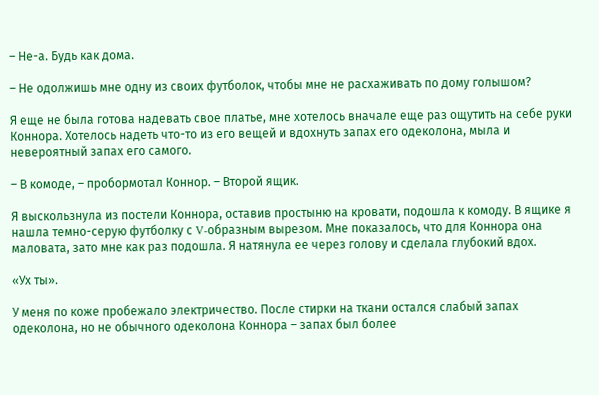– Не-а. Будь как дома.

– Не одолжишь мне одну из своих футболок, чтобы мне не расхаживать по дому голышом?

Я еще не была готова надевать свое платье, мне хотелось вначале еще раз ощутить на себе руки Коннора. Хотелось надеть что-то из его вещей и вдохнуть запах его одеколона, мыла и невероятный запах его самого.

– В комоде, – пробормотал Коннор. – Второй ящик.

Я выскользнула из постели Коннора, оставив простыню на кровати, подошла к комоду. В ящике я нашла темно-серую футболку с V-образным вырезом. Мне показалось, что для Коннора она маловата, зато мне как раз подошла. Я натянула ее через голову и сделала глубокий вдох.

«Ух ты».

У меня по коже пробежало электричество. После стирки на ткани остался слабый запах одеколона, но не обычного одеколона Коннора – запах был более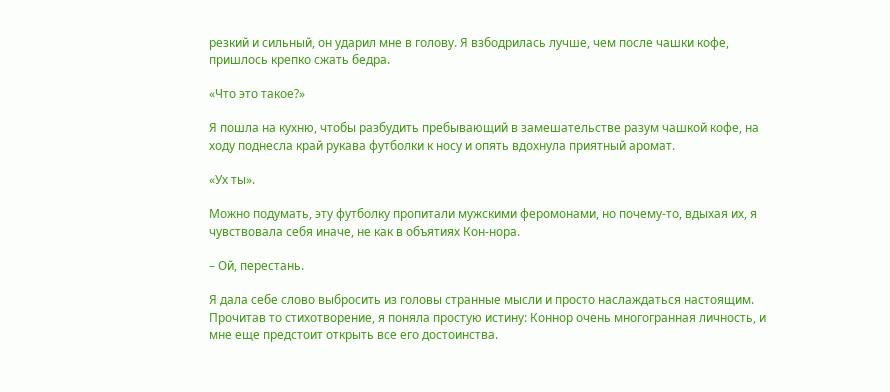резкий и сильный, он ударил мне в голову. Я взбодрилась лучше, чем после чашки кофе, пришлось крепко сжать бедра.

«Что это такое?»

Я пошла на кухню, чтобы разбудить пребывающий в замешательстве разум чашкой кофе, на ходу поднесла край рукава футболки к носу и опять вдохнула приятный аромат.

«Ух ты».

Можно подумать, эту футболку пропитали мужскими феромонами, но почему-то, вдыхая их, я чувствовала себя иначе, не как в объятиях Кон-нора.

– Ой, перестань.

Я дала себе слово выбросить из головы странные мысли и просто наслаждаться настоящим. Прочитав то стихотворение, я поняла простую истину: Коннор очень многогранная личность, и мне еще предстоит открыть все его достоинства.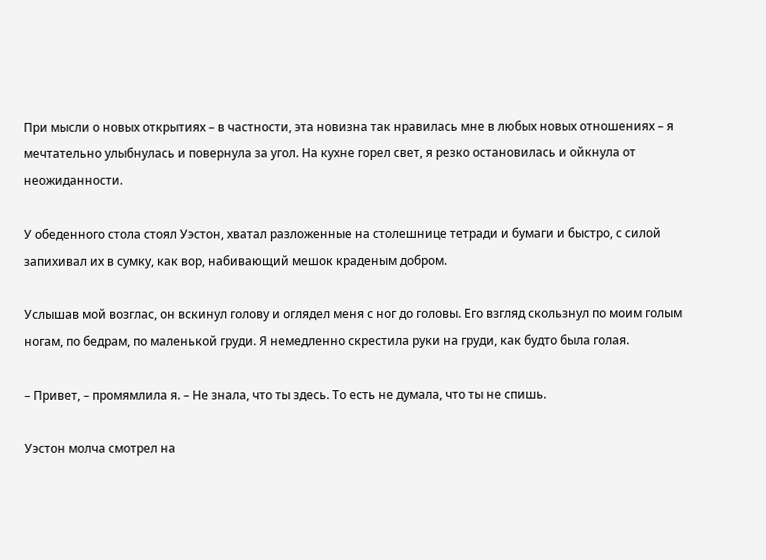При мысли о новых открытиях – в частности, эта новизна так нравилась мне в любых новых отношениях – я мечтательно улыбнулась и повернула за угол. На кухне горел свет, я резко остановилась и ойкнула от неожиданности.

У обеденного стола стоял Уэстон, хватал разложенные на столешнице тетради и бумаги и быстро, с силой запихивал их в сумку, как вор, набивающий мешок краденым добром.

Услышав мой возглас, он вскинул голову и оглядел меня с ног до головы. Его взгляд скользнул по моим голым ногам, по бедрам, по маленькой груди. Я немедленно скрестила руки на груди, как будто была голая.

– Привет, – промямлила я. – Не знала, что ты здесь. То есть не думала, что ты не спишь.

Уэстон молча смотрел на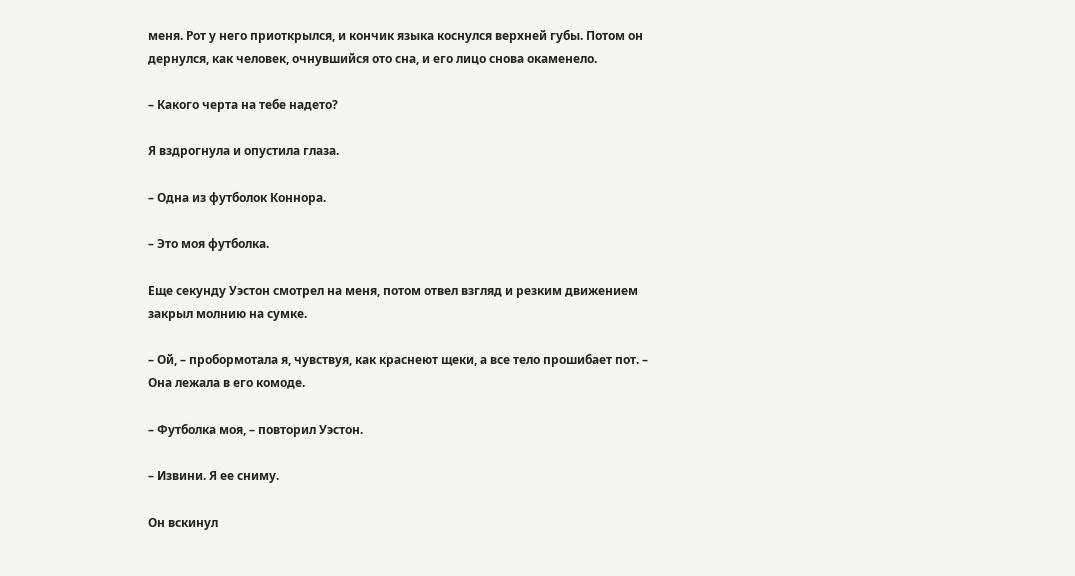меня. Рот у него приоткрылся, и кончик языка коснулся верхней губы. Потом он дернулся, как человек, очнувшийся ото сна, и его лицо снова окаменело.

– Какого черта на тебе надето?

Я вздрогнула и опустила глаза.

– Одна из футболок Коннора.

– Это моя футболка.

Еще секунду Уэстон смотрел на меня, потом отвел взгляд и резким движением закрыл молнию на сумке.

– Ой, – пробормотала я, чувствуя, как краснеют щеки, а все тело прошибает пот. – Она лежала в его комоде.

– Футболка моя, – повторил Уэстон.

– Извини. Я ее сниму.

Он вскинул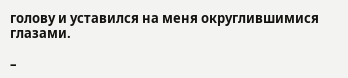голову и уставился на меня округлившимися глазами.

–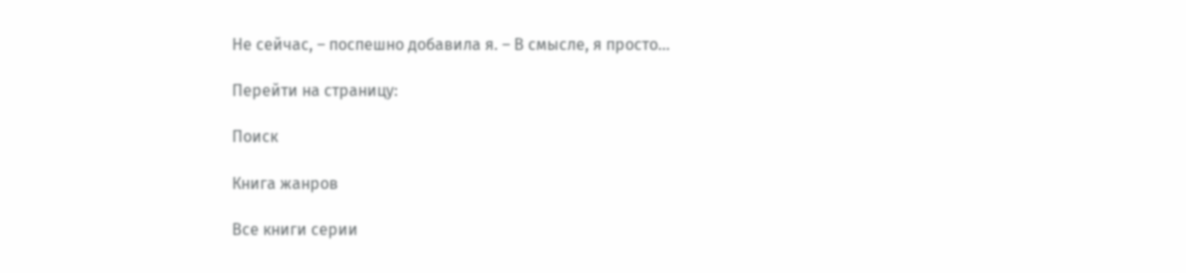Не сейчас, – поспешно добавила я. – В смысле, я просто…

Перейти на страницу:

Поиск

Книга жанров

Все книги серии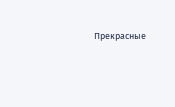Прекрасные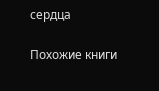сердца

Похожие книги